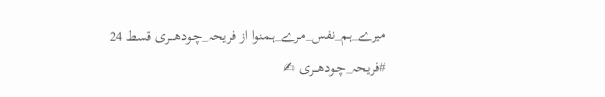میرے_ہم_نفس_مـرے_ہـمنوا از فریحہ_چـودھـــری قسط 24
#فریحہ_چـودھـــری ✍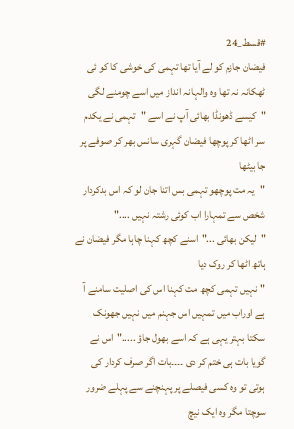#قسط_24
فیضان جازم کو لے آیا تھا تہمی کی خوشی کا کو ئی ٹھکانہ نہ تھا وہ والہانہ انداز میں اسے چومنے لگی
"کیسے ڈھونڈا بھائی آپ نے اسے "تہمی نے یکدم سر اٹھا کر پوچھا فیضان گہری سانس بھر کر صوفے پر جا بیٹھا
"یہ مت پوچھو تہمی بس اتنا جان لو کہ اس بدکردار شخص سے تمہارا اب کوئی رشتہ نہیں ...."
"لیکن بھائی ..."اسنے کچھ کہنا چاہا مگر فیضان نے ہاتھ اٹھا کر روک دیا
"نہیں تہمی کچھ مت کہنا اس کی اصلیت سامنے آ ہے اوراب میں تمہیں اس جہنم میں نہیں جھونک سکتا بہتر یہی ہے کہ اسے بھول جاؤ ....."اس نے گویا بات ہی ختم کر دی ۔۔۔۔بات اگر صرف کردار کی ہوتی تو وہ کسی فیصلے پر پہنچنے سے پہلے ضرور سوچتا مگر وہ ایک نیچ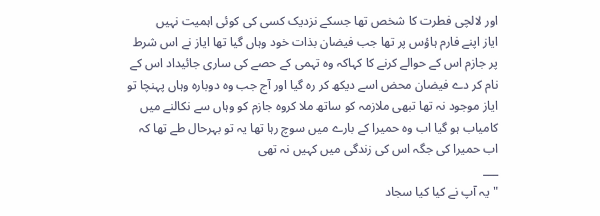اور لالچی فطرت کا شخص تھا جسکے نزدیک کسی کی کوئی اہمیت نہیں
ایاز اپنے فارم ہاؤس پر تھا جب فیضان بذات خود وہاں گیا تھا ایاز نے اس شرط پر جازم اس کے حوالے کرنے کا کہاکہ وہ تہمی کے حصے کی ساری جائیداد اس کے نام کر دے فیضان محض اسے دیکھ کر رہ گیا اور آج جب وہ دوبارہ وہاں پہنچا تو ایاز موجود نہ تھا تبھی ملازمہ کو ساتھ ملا کروہ جازم کو وہاں سے نکالنے میں کامیاب ہو گیا اب وہ حمیرا کے بارے میں سوچ رہا تھا یہ تو بہرحال طے تھا کہ اب حمیرا کی جگہ اس کی زندگی میں کہیں نہ تھی
___
"یہ آپ نے کیا کیا سجاد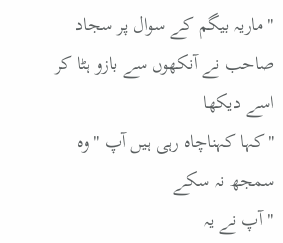"ماریہ بیگم کے سوال پر سجاد صاحب نے آنکھوں سے بازو ہٹا کر اسے دیکھا
"کہا کہناچاہ رہی ہیں آپ "وہ سمجھ نہ سکے
"آپ نے یہ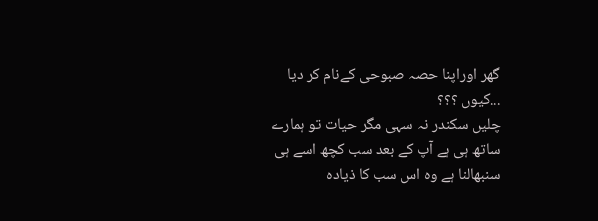گھر اوراپنا حصہ صبوحی کےنام کر دیا ...کیوں ؟؟؟
چلیں سکندر نہ سہی مگر حیات تو ہمارے ساتھ ہی ہے آپ کے بعد سب کچھ اسے ہی سنبھالنا ہے وہ اس سب کا ذیادہ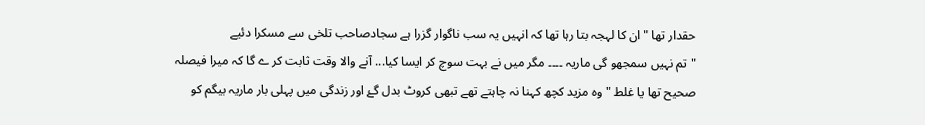حقدار تھا "ان کا لہجہ بتا رہا تھا کہ انہیں یہ سب ناگوار گزرا ہے سجادصاحب تلخی سے مسکرا دئیے
"تم نہیں سمجھو گی ماریہ ۔۔۔۔ مگر میں نے بہت سوچ کر ایسا کیا... آنے والا وقت ثابت کر ے گا کہ میرا فیصلہ صحیح تھا یا غلط " وہ مزید کچھ کہنا نہ چاہتے تھے تبھی کروٹ بدل گۓ اور زندگی میں پہلی بار ماریہ بیگم کو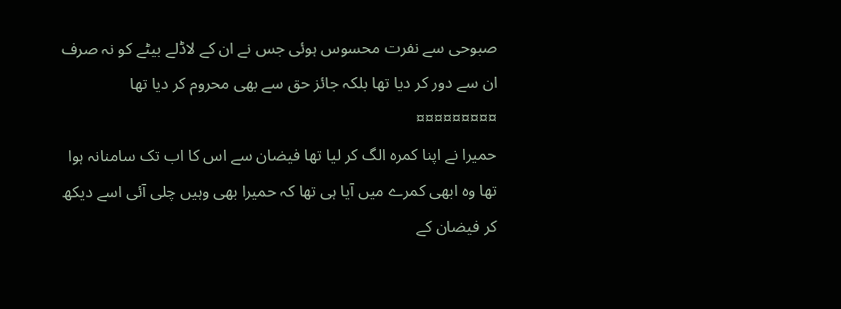صبوحی سے نفرت محسوس ہوئی جس نے ان کے لاڈلے بیٹے کو نہ صرف ان سے دور کر دیا تھا بلکہ جائز حق سے بھی محروم کر دیا تھا
¤¤¤¤¤¤¤¤¤
حمیرا نے اپنا کمرہ الگ کر لیا تھا فیضان سے اس کا اب تک سامنانہ ہوا تھا وہ ابھی کمرے میں آیا ہی تھا کہ حمیرا بھی وہیں چلی آئی اسے دیکھ کر فیضان کے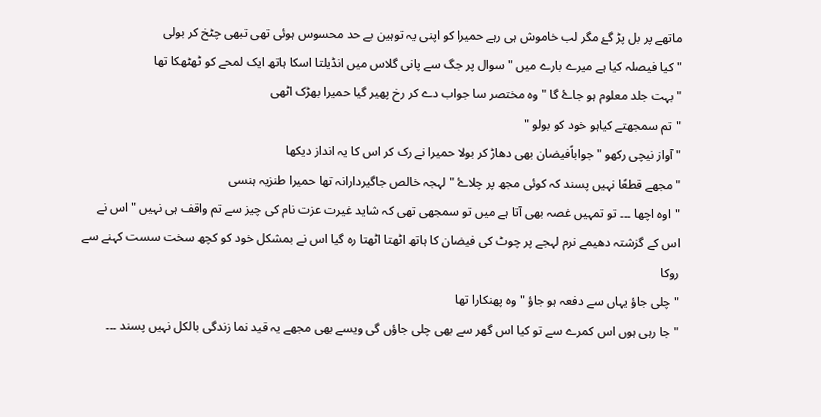ماتھے پر بل پڑ گۓ مگر لب خاموش ہی رہے حمیرا کو اپنی یہ توہین بے حد محسوس ہوئی تھی تبھی چٹخ کر بولی
"کیا فیصلہ کیا ہے میرے بارے میں " سوال پر جگ سے پانی گلاس میں انڈیلتا اسکا ہاتھ ایک لمحے کو ٹھٹھکا تھا
"بہت جلد معلوم ہو جاۓ گا "وہ مختصر سا جواب دے کر رخ پھیر گیا حمیرا بھڑک اٹھی
"تم سمجھتے کیاہو خود کو بولو "
"آواز نیچی رکھو " جواباًفیضان بھی دھاڑ کر بولا حمیرا نے رک کر اس کا یہ انداز دیکھا
"مجھے قطعًا نہیں پسند کہ کوئی مجھ پر چلاۓ "لہجہ خالص جاگیردارانہ تھا حمیرا طنزیہ ہنسی
"اوہ اچھا ۔۔۔ تو تمہیں غصہ بھی آتا ہے میں تو سمجھی تھی کہ شاید غیرت عزت نام کی چیز سے تم واقف ہی نہیں "اس نے اس کے گزشتہ دھیمے نرم لہجے پر چوٹ کی فیضان کا ہاتھ اٹھتا اٹھتا رہ گیا اس نے بمشکل خود کو کچھ سخت سست کہنے سے روکا
"چلی جاؤ یہاں سے دفعہ ہو جاؤ "وہ پھنکارا تھا
"جا رہی ہوں اس کمرے سے تو کیا اس گھر سے بھی چلی جاؤں گی ویسے بھی مجھے یہ قید نما زندگی بالکل نہیں پسند ۔۔۔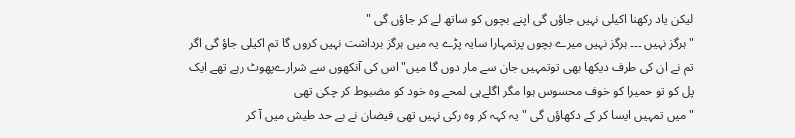لیکن یاد رکھنا اکیلی نہیں جاؤں گی اپنے بچوں کو ساتھ لے کر جاؤں گی "
"ہرگز نہیں ۔۔۔ ہرگز نہیں میرے بچوں پرتمہارا سایہ پڑے یہ میں ہرگز برداشت نہیں کروں گا تم اکیلی جاؤ گی اگر تم نے ان کی طرف دیکھا بھی توتمہیں جان سے مار دوں گا میں"اس کی آنکھوں سے شرارےپھوٹ رہے تھے ایک پل کو تو حمیرا کو خوف محسوس ہوا مگر اگلےہی لمحے وہ خود کو مضبوط کر چکی تھی
"میں تمہیں ایسا کر کے دکھاؤں گی "یہ کہہ کر وہ رکی نہیں تھی فیضان نے بے حد طیش میں آ کر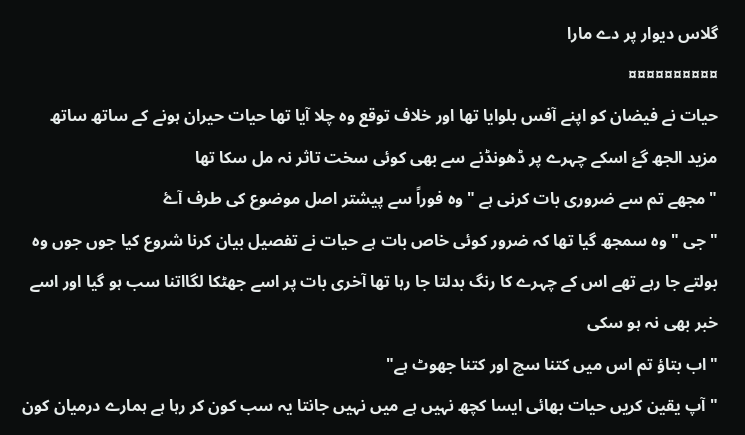گلاس دیوار پر دے مارا
¤¤¤¤¤¤¤¤¤¤
حیات نے فیضان کو اپنے آفس بلوایا تھا اور خلاف توقع وہ چلا آیا تھا حیات حیران ہونے کے ساتھ ساتھ مزید الجھ گۓ اسکے چہرے پر ڈھونڈنے سے بھی کوئی سخت تاثر نہ مل سکا تھا
"مجھے تم سے ضروری بات کرنی ہے "وہ فوراً سے پیشتر اصل موضوع کی طرف آۓ
"جی "وہ سمجھ گیا تھا کہ ضرور کوئی خاص بات ہے حیات نے تفصیل بیان کرنا شروع کیا جوں جوں وہ بولتے جا رہے تھے اس کے چہرے کا رنگ بدلتا جا رہا تھا آخری بات پر اسے جھٹکا لگااتنا سب ہو گیا اور اسے خبر بھی نہ ہو سکی
"اب بتاؤ تم اس میں کتنا سچ اور کتنا جھوٹ ہے"
"آپ یقین کریں حیات بھائی ایسا کچھ نہیں ہے میں نہیں جانتا یہ سب کون کر رہا ہے ہمارے درمیان کون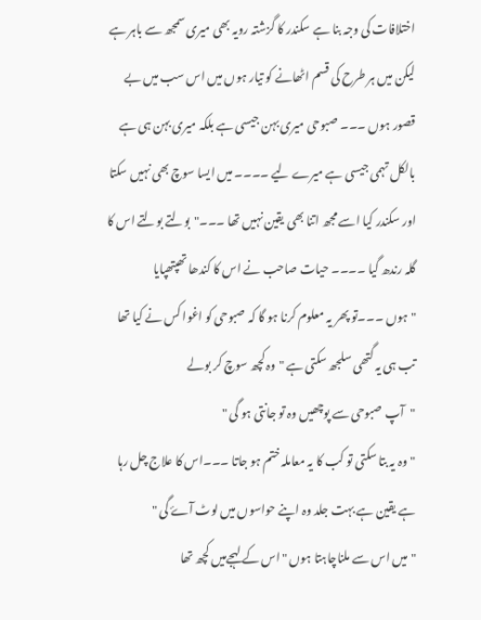اختلافات کی وجہ بنا ہے سکندر کا گزشتہ رویہ بھی میری سمجھ سے باہر ہے لیکن میں ہر طرح کی قسم اٹھانے کو تیار ہوں میں اس سب میں بے قصور ہوں ۔۔۔ صبوحی میری بہن جیسی ہے بلکہ میری بہن ہی ہے بالکل تہمی جیسی ہے میرے لیے ۔۔۔۔ میں ایسا سوچ بھی نہیں سکتا اور سکندر کیا اسے مجھ اتنا بھی یقین نہیں تھا ۔۔۔"بولتے بولتے اس کا گلہ رندھ گیا ۔۔۔۔ حیات صاحب نے اس کا کندھا تھپتھپایا
"ہوں ۔۔۔تو پھر یہ معلوم کرنا ہو گا کہ صبوحی کو اغوا کس نے کیا تھا تب ہی یہ گتھی سلجھ سکتی ہے "وہ کچھ سوچ کر بولے
"آپ صبوحی سے پوچھیں وہ تو جانتی ہو گی "
"وہ یہ بتا سکتی تو کب کا یہ معاملہ ختم ہو جاتا ۔۔۔اس کا علاج چل رہا ہے یقین ہے بہت جلد وہ اپنے حواسوں میں لوٹ آۓ گی "
"میں اس سے ملناچاہتا ہوں "اس کے لہجےمیں کچھ تھا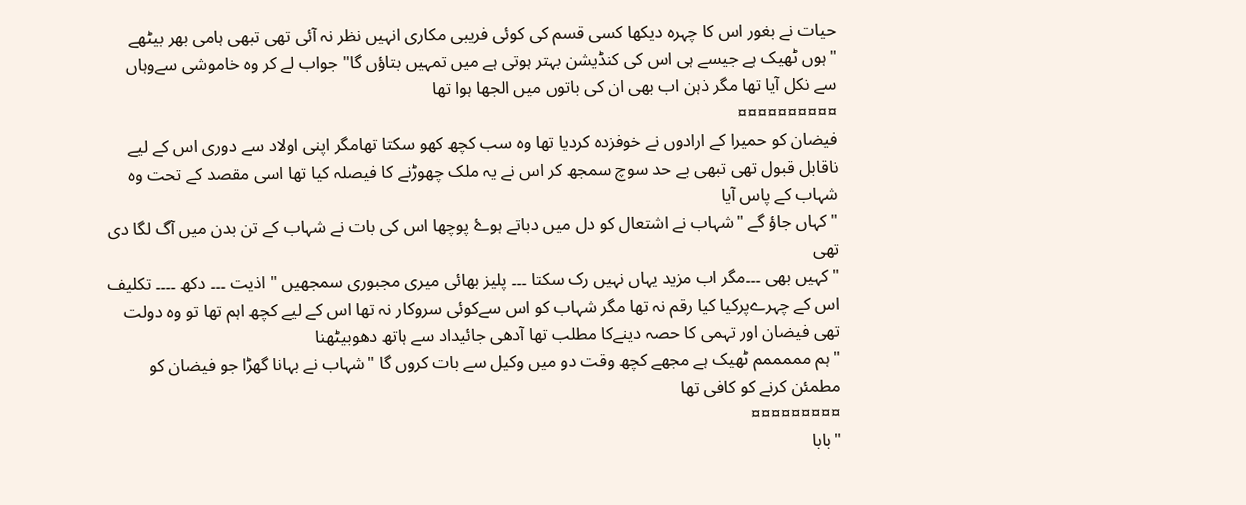حیات نے بغور اس کا چہرہ دیکھا کسی قسم کی کوئی فریبی مکاری انہیں نظر نہ آئی تھی تبھی ہامی بھر بیٹھے
"ہوں ٹھیک ہے جیسے ہی اس کی کنڈیشن بہتر ہوتی ہے میں تمہیں بتاؤں گا" جواب لے کر وہ خاموشی سےوہاں سے نکل آیا تھا مگر ذہن اب بھی ان کی باتوں میں الجھا ہوا تھا
¤¤¤¤¤¤¤¤¤¤
فیضان کو حمیرا کے ارادوں نے خوفزدہ کردیا تھا وہ سب کچھ کھو سکتا تھامگر اپنی اولاد سے دوری اس کے لیے ناقابل قبول تھی تبھی بے حد سوچ سمجھ کر اس نے یہ ملک چھوڑنے کا فیصلہ کیا تھا اسی مقصد کے تحت وہ شہاب کے پاس آیا
"کہاں جاؤ گے "شہاب نے اشتعال کو دل میں دباتے ہوۓ پوچھا اس کی بات نے شہاب کے تن بدن میں آگ لگا دی تھی
"کہیں بھی ۔۔۔مگر اب مزید یہاں نہیں رک سکتا ۔۔۔ پلیز بھائی میری مجبوری سمجھیں " اذیت ۔۔۔ دکھ ۔۔۔۔ تکلیف اس کے چہرےپرکیا کیا رقم نہ تھا مگر شہاب کو اس سےکوئی سروکار نہ تھا اس کے لیے کچھ اہم تھا تو وہ دولت تھی فیضان اور تہمی کا حصہ دینےکا مطلب تھا آدھی جائیداد سے ہاتھ دھوبیٹھنا
"ہم مممممم ٹھیک ہے مجھے کچھ وقت دو میں وکیل سے بات کروں گا "شہاب نے بہانا گھڑا جو فیضان کو مطمئن کرنے کو کافی تھا
¤¤¤¤¤¤¤¤¤
"بابا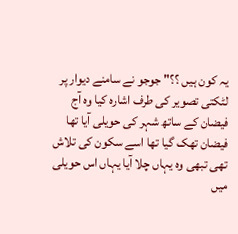یہ کون ہیں ؟؟" جوجو نے سامنے دیوار پر لٹکتی تصویر کی طرف اشارہ کیا وہ آج فیضان کے ساتھ شہر کی حویلی آیا تھا فیضان تھک گیا تھا اسے سکون کی تلاش تھی تبھی وہ یہاں چلا آیا یہاں اس حویلی میں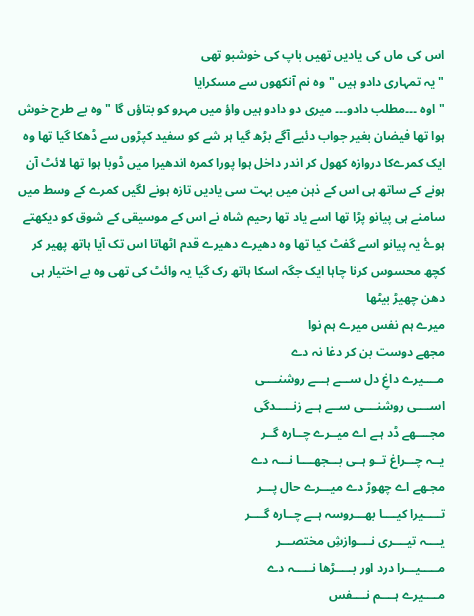اس کی ماں کی یادیں تھیں باپ کی خوشبو تھی
"یہ تمہاری دادو ہیں "وہ نم آنکھوں سے مسکرایا
"اوہ ۔۔۔مطلب دادو۔۔۔ میری دو دادو ہیں واؤ میں مہرو کو بتاؤں گا " وہ بے طرح خوش ہوا تھا فیضان بغیر جواب دئیے آگے بڑھ گیا ہر شے کو سفید کپڑوں سے ڈھکا گیا تھا وہ ایک کمرےکا دروازہ کھول کر اندر داخل ہوا پورا کمرہ اندھیرا میں ڈوبا ہوا تھا لائٹ آن ہونے کے ساتھ ہی اس کے ذہن میں بہت سی یادیں تازہ ہونے لگیں کمرے کے وسط میں سامنے ہی پیانو پڑا تھا اسے یاد تھا رحیم شاہ نے اس کے موسیقی کے شوق کو دیکھتے ہوۓ یہ پیانو اسے گفٹ کیا تھا وہ دھیرے دھیرے قدم اٹھاتا اس تک آیا ہاتھ پھیر کر کچھ محسوس کرنا چاہا ایک جگہ اسکا ہاتھ رک گیا یہ وائٹ کی تھی وہ بے اختیار ہی دھن چھیڑ بیٹھا
میرے ہم نفس میرے ہم نوا
مجھے دوست بن کر دغا نہ دے
مــــیرے داغِ دل ســـے ہـــے روشنــــی
اســــی روشنــــی ســے ہــے زنـــــدگی
مجــــھے ڈد ہـے اے میــرے چــارہ گــر
یــہ چـــراغ تــو ہــی بـــجھــــا نـــہ دے
مجـھے اے چھوڑ دے میـــرے حال پـــر
تـــــیرا کیــــا بھـــروسہ ہــے چــارہ گــــر
یــــہ تیــــری نــــوازشِ مختصـــر
مـــــیـــرا درد اور بـــــڑھا نـــــہ دے
مــــیرے ہــــم نــــفس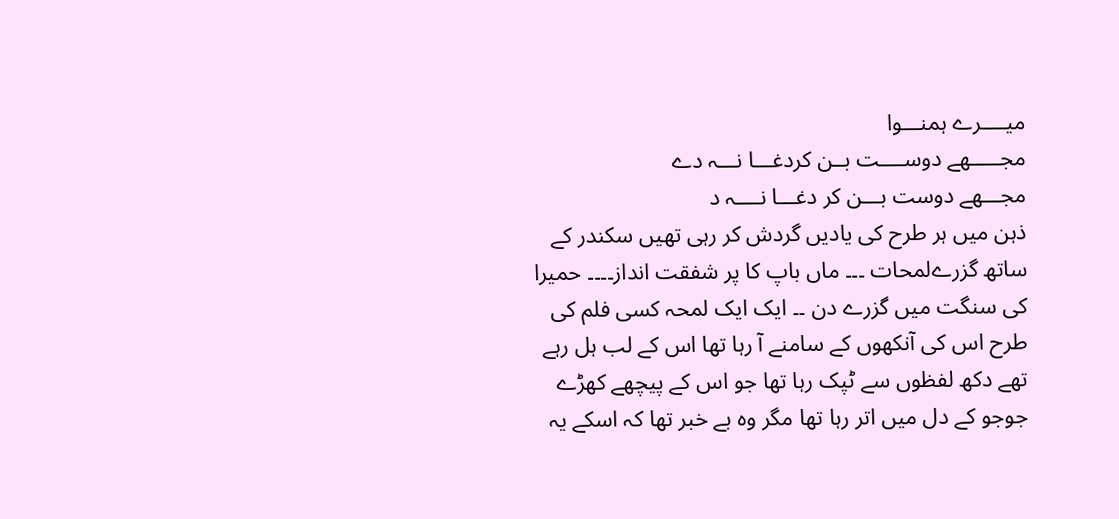میــــرے ہمنـــوا
مجـــــھے دوســــت بــن کردغـــا نـــہ دے
مجـــھے دوست بـــن کر دغـــا نــــہ د
ذہن میں ہر طرح کی یادیں گردش کر رہی تھیں سکندر کے ساتھ گزرےلمحات ۔۔۔ ماں باپ کا پر شفقت انداز۔۔۔۔ حمیرا کی سنگت میں گزرے دن ۔۔ ایک ایک لمحہ کسی فلم کی طرح اس کی آنکھوں کے سامنے آ رہا تھا اس کے لب ہل رہے تھے دکھ لفظوں سے ٹپک رہا تھا جو اس کے پیچھے کھڑے جوجو کے دل میں اتر رہا تھا مگر وہ بے خبر تھا کہ اسکے یہ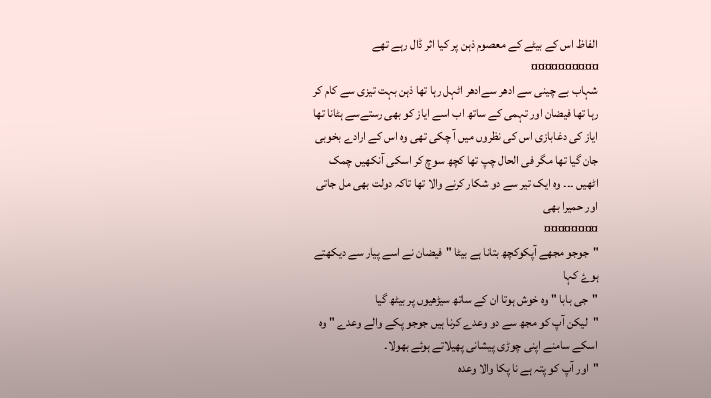الفاظ اس کے بیٹے کے معصوم ذہن پر کیا اثر ڈال رہے تھے
¤¤¤¤¤¤¤¤¤¤
شہاب بے چینی سے ادھر سےادھر اٹہل رہا تھا ذہن بہت تیزی سے کام کر رہا تھا فیضان اور تہمی کے ساتھ اب اسے ایاز کو بھی رستےسے ہٹانا تھا ایاز کی دغابازی اس کی نظروں میں آ چکی تھی وہ اس کے ارادے بخوبی جان گیا تھا مگر فی الحال چپ تھا کچھ سوچ کر اسکی آنکھیں چمک اٹھیں ۔۔۔ وہ ایک تیر سے دو شکار کرنے والا تھا تاکہ دولت بھی مل جاتی اور حمیرا بھی
¤¤¤¤¤¤¤¤
"جوجو مجھے آپکوکچھ بتانا ہے بیٹا "فیضان نے اسے پیار سے دیکھتے ہوۓ کہا
"جی بابا " وہ خوش ہوتا ان کے ساتھ سیڑھیوں پر بیٹھ گیا
"لیکن آپ کو مجھ سے دو وعدے کرنا ہیں جوجو پکے والے وعدے " وہ اسکے سامنے اپنی چوڑی پیشانی پھیلاتے ہوئے بھولا۔
"اور آپ کو پتہ ہے نا پکا والا وعدہ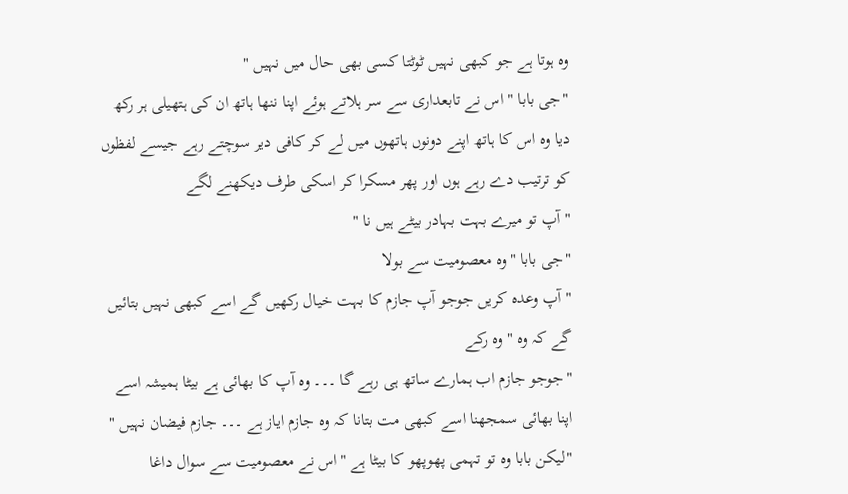وہ ہوتا ہے جو کبھی نہیں ٹوٹتا کسی بھی حال میں نہیں "
"جی بابا " اس نے تابعداری سے سر ہلاتے ہوئے اپنا ننھا ہاتھ ان کی ہتھیلی ہر رکھ دیا وہ اس کا ہاتھ اپنے دونوں ہاتھوں میں لے کر کافی دیر سوچتے رہے جیسے لفظوں کو ترتیب دے رہے ہوں اور پھر مسکرا کر اسکی طرف دیکھنے لگے
"آپ تو میرے بہت بہادر بیٹے ہیں نا "
"جی بابا "وہ معصومیت سے بولا
"آپ وعدہ کریں جوجو آپ جازم کا بہت خیال رکھیں گے اسے کبھی نہیں بتائیں گے کہ وہ " وہ رکے
"جوجو جازم اب ہمارے ساتھ ہی رہے گا ۔۔۔ وہ آپ کا بھائی ہے بیٹا ہمیشہ اسے اپنا بھائی سمجھنا اسے کبھی مت بتانا کہ وہ جازم ایاز ہے ۔۔۔ جازم فیضان نہیں "
"لیکن بابا وہ تو تہمی پھوپھو کا بیٹا ہے "اس نے معصومیت سے سوال داغا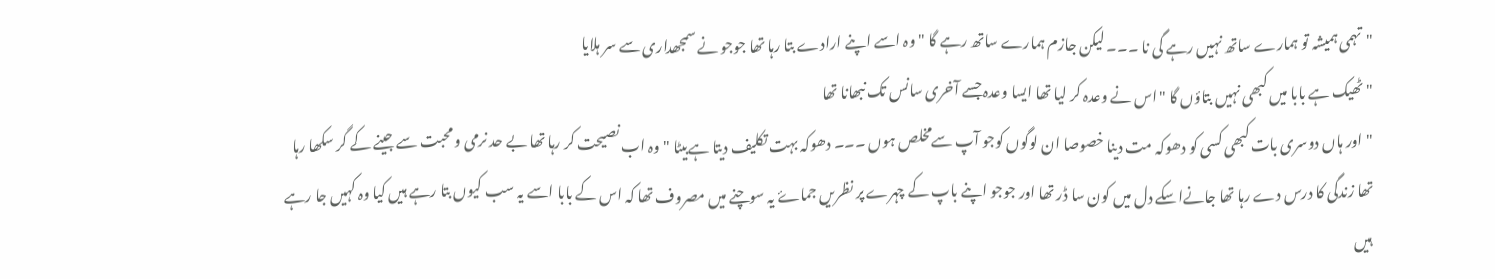"تہمی ہمیشہ تو ہمارے ساتھ نہیں رہے گی نا ۔۔۔ لیکن جازم ہمارے ساتھ رہے گا "وہ اسے اپنے ارادے بتا رہا تھا جوجو نے سمجھداری سے سر ہلایا
"ٹھیک ہے بابا میں کبھی نہیں بتاؤں گا "اس نے وعدہ کر لیا تھا ایسا وعدہ جسے آخری سانس تک نبھانا تھا
"اور ہاں دوسری بات کبھی کسی کو دھوکہ مت دینا خصوصا ان لوگوں کوجو آپ سےمخلص ہوں ۔۔۔ دھوکہ بہت تکلیف دیتا ہےبیٹا "وہ اب نصیحت کر رہا تھا بے حد نرمی و محبت سے جینے کے گر سکھا رہا تھا زندگی کا درس دے رہا تھا جانےاسکے دل میں کون سا ڈر تھا اور جوجو اپنے باپ کے چہرے پر نظریں جماۓ یہ سوچنے میں مصروف تھا کہ اس کے بابا اسے یہ سب کیوں بتا رہے ہیں کیا وہ کہیں جا رہے ہیں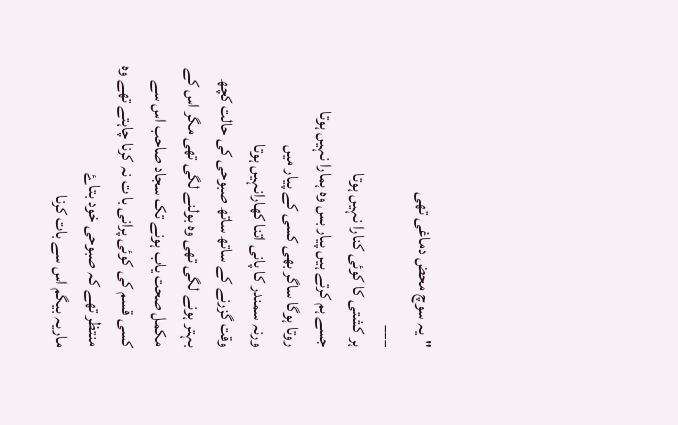"یہ سوچ محض دماغی تھی
___
ہر کشتی کا کوئی کنارا نہیں ہوتا
جسے ہم کرتے ہیں پیار بس وہ ہمارا نہیں ہوتا
روتا ہوگا ساگر بھی کسی کے پیار میں
ورنہ سمندر کا پانی اتنا کھارانہیں ہوتا
وقت گزرنے کے ساتھ ساتھ صبوحی کی حالت کچھ بہتر ہونے لگی تھی وہ بولنے لگی تھی مگر اس کے مکمل صحت یاب ہونے تک سجاد صاحب اس سے کسی قسم کی کوئی پرانی با ت نہ کرنا چاہتے تھے وہ منتظر تھے کہ صبوحی خود بتاۓ
ماریہ بیگم اس سے بات کرنا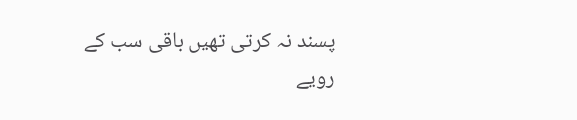پسند نہ کرتی تھیں باقی سب کے رویے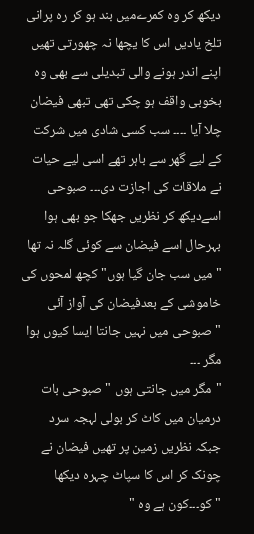دیکھ کر وہ کمرےمیں بند ہو کر رہ پرانی تلخ یادیں اس کا یچھا نہ چھورتی تھیں اپنے اندر ہونے والی تبدیلی سے بھی وہ بخوبی واقف ہو چکی تھی تبھی فیضان چلا آیا ۔۔۔۔ سب کسی شادی میں شرکت کے لیے گھر سے باہر تھے اسی لیے حیات نے ملاقات کی اجازت دی۔۔۔ صبوحی اسےدیکھ کر نظریں جھکا جو بھی ہوا بہرحال اسے فیضان سے کوئی گلہ نہ تھا
"میں سب جان گیا ہوں" کچھ لمحوں کی خاموشی کے بعدفیضان کی آواز آئی "صبوحی میں نہیں جانتا ایسا کیوں ہوا مگر ۔۔۔
"مگر میں جانتی ہوں "صبوحی بات درمیان میں کاٹ کر بولی لہجہ سرد جبکہ نظریں زمین پر تھیں فیضان نے چونک کر اس کا سپاٹ چہرہ دیکھا
"کو۔۔۔کون ہے وہ "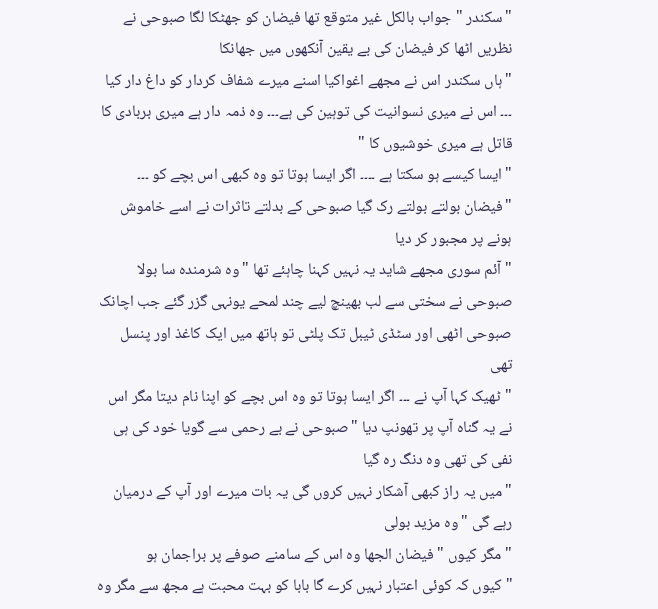"سکندر "جواب بالکل غیر متوقع تھا فیضان کو جھٹکا لگا صبوحی نے نظریں اٹھا کر فیضان کی بے یقین آنکھوں میں جھانکا
"ہاں سکندر اس نے مجھے اغواکیا اسنے میرے شفاف کردار کو داغ دار کیا ۔۔۔ اس نے میری نسوانیت کی توہین کی ہے۔۔۔ وہ ذمہ دار ہے میری بربادی کا قاتل ہے میری خوشیوں کا "
"ایسا کیسے ہو سکتا ہے ۔۔۔۔ اگر ایسا ہوتا تو وہ کبھی اس بچے کو ۔۔۔ "فیضان بولتے بولتے رک گیا صبوحی کے بدلتے تاثرات نے اسے خاموش ہونے پر مجبور کر دیا
"آئم سوری مجھے شاید یہ نہیں کہنا چاہئے تھا "وہ شرمندہ سا بولا صبوحی نے سختی سے لب بھینچ لیے چند لمحے یونہی گزر گئے جب اچانک صبوحی اٹھی اور سٹڈی ٹیبل تک پلٹی تو ہاتھ میں ایک کاغذ اور پنسل تھی
"ٹھیک کہا آپ نے ۔۔۔ اگر ایسا ہوتا تو وہ اس بچے کو اپنا نام دیتا مگر اس نے یہ گناہ آپ پر تھونپ دیا "صبوحی نے بے رحمی سے گویا خود کی ہی نفی کی تھی وہ دنگ رہ گیا
"میں یہ راز کبھی آشکار نہیں کروں گی یہ بات میرے اور آپ کے درمیان رہے گی "وہ مزید بولی
"مگر کیوں " فیضان الجھا وہ اس کے سامنے صوفے پر براجمان ہو
"کیوں کہ کوئی اعتبار نہیں کرے گا بابا کو بہت محبت ہے مجھ سے مگر وہ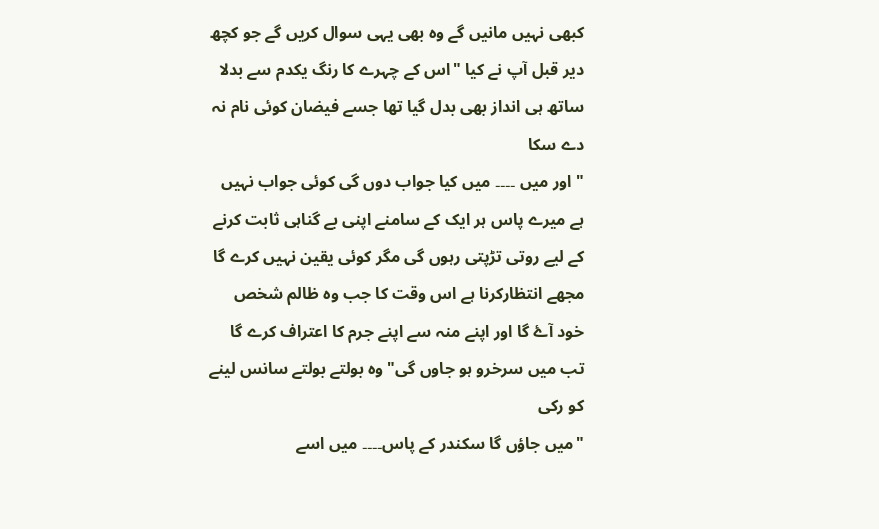کبھی نہیں مانیں گے وہ بھی یہی سوال کریں گے جو کچھ دیر قبل آپ نے کیا "اس کے چہرے کا رنگ یکدم سے بدلا ساتھ ہی انداز بھی بدل گیا تھا جسے فیضان کوئی نام نہ دے سکا
"اور میں ۔۔۔۔ میں کیا جواب دوں گی کوئی جواب نہیں ہے میرے پاس ہر ایک کے سامنے اپنی بے گناہی ثابت کرنے کے لیے روتی تڑپتی رہوں گی مگر کوئی یقین نہیں کرے گا مجھے انتظارکرنا ہے اس وقت کا جب وہ ظالم شخص خود آۓ گا اور اپنے منہ سے اپنے جرم کا اعتراف کرے گا تب میں سرخرو ہو جاوں گی"وہ بولتے بولتے سانس لینے کو رکی
"میں جاؤں گا سکندر کے پاس۔۔۔۔ میں اسے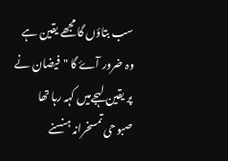سب بتاؤں گا مجھے یقین ہے وہ ضرور آۓ گا "فیضان نے پر یقین لہجےمیں کہہ رہا تھا صبوحی تمسخرانہ ہنسنے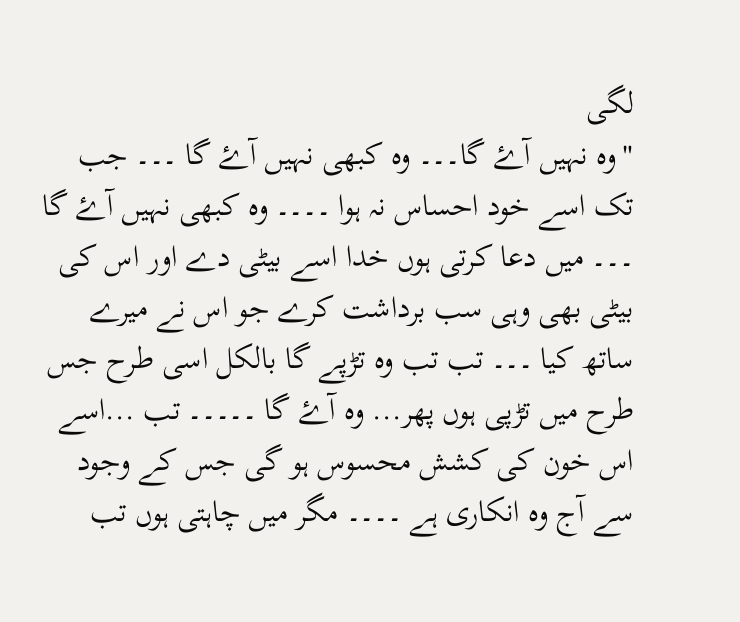لگی
"وہ نہیں آۓ گا۔۔۔ وہ کبھی نہیں آۓ گا ۔۔۔ جب تک اسے خود احساس نہ ہوا ۔۔۔۔ وہ کبھی نہیں آۓ گا ۔۔۔ میں دعا کرتی ہوں خدا اسے بیٹی دے اور اس کی بیٹی بھی وہی سب برداشت کرے جو اس نے میرے ساتھ کیا ۔۔۔ تب تب وہ تڑپے گا بالکل اسی طرح جس طرح میں تڑپی ہوں پھر... وہ آۓ گا ۔۔۔۔۔ تب ...اسے اس خون کی کشش محسوس ہو گی جس کے وجود سے آج وہ انکاری ہے ۔۔۔۔ مگر میں چاہتی ہوں تب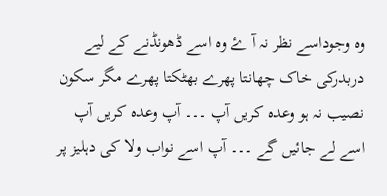وہ وجوداسے نظر نہ آ ۓ وہ اسے ڈھونڈنے کے لیے دربدرکی خاک چھانتا پھرے بھٹکتا پھرے مگر سکون نصیب نہ ہو وعدہ کریں آپ ۔۔۔ آپ وعدہ کریں آپ اسے لے جائیں گے ۔۔۔ آپ اسے نواب ولا کی دہلیز پر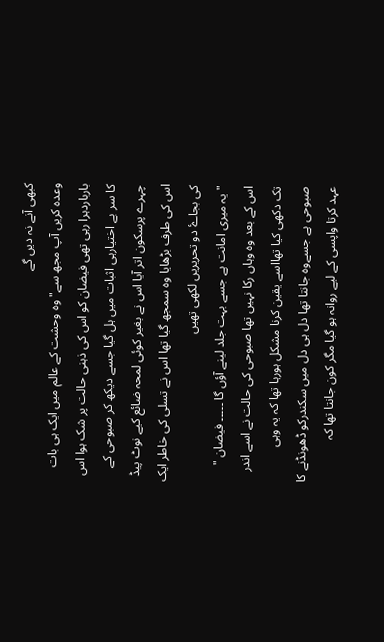کبھی آنے نہ دیں گے
وعدہ کریں آپ مجھ سے"وہ وحشت کے عالم میں ایک ہی بات بارباردہرا رہی تھی فیضان کو اس کی ذہنی حالت پر شک ہوا اس کا سر بے اختیارہی اثبات میں ہل گیا جسے دیکھ کر صبوحی کے چہرے پرسکون اتر آیا اس نے بغیر کوئی لمحہ ضائع کیے نوٹ پیڈ اس کی طرف بڑھایا وہ سمجھ گیا تھا اس نے تسلی کی خاطر ایک کی بجاۓ دو تحریریں لکھی تھیں
"یہ میری امانت ہے جسے بہت جلد لینے آؤں گا ۔۔۔۔۔ فیضان "
اس کے بعد وہ وہاں رکا نہیں تھا صبوحی کی حالت نے اسے اندر تک دکھی کیا تھااسے یقین کرنا مشکل ہورہا تھا کہ یہ وہی صبوحی ہے جسےوہ جانتا تھا دل ہی دل میں سکندرکو ڈھونڈنے کا عہد کرتا واپسی کے لیے روانہ ہو گیا مگر کون جانتا تھا کہ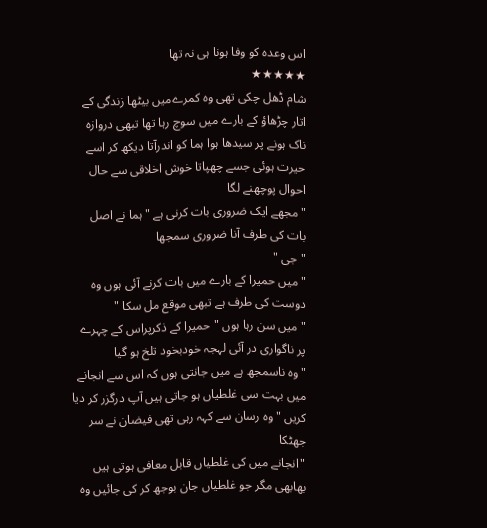اس وعدہ کو وفا ہونا ہی نہ تھا
★★★★★
شام ڈھل چکی تھی وہ کمرےمیں بیٹھا زندگی کے اتار چڑھاؤ کے بارے میں سوچ رہا تھا تبھی دروازہ ناک ہونے پر سیدھا ہوا ہما کو اندرآتا دیکھ کر اسے حیرت ہوئی جسے چھپاتا خوش اخلاقی سے حال احوال پوچھنے لگا
"مجھے ایک ضروری بات کرنی ہے "ہما نے اصل بات کی طرف آنا ضروری سمجھا
"جی "
"میں حمیرا کے بارے میں بات کرنے آئی ہوں وہ دوست کی طرف ہے تبھی موقع مل سکا "
"میں سن رہا ہوں "حمیرا کے ذکرپراس کے چہرے پر ناگواری در آئی لہجہ خودبخود تلخ ہو گیا
"وہ ناسمجھ ہے میں جانتی ہوں کہ اس سے انجانے میں بہت سی غلطیاں ہو جاتی ہیں آپ درگزر کر دیا کریں "وہ رسان سے کہہ رہی تھی فیضان نے سر جھٹکا
"انجانے میں کی غلطیاں قابل معافی ہوتی ہیں بھابھی مگر جو غلطیاں جان بوجھ کر کی جائیں وہ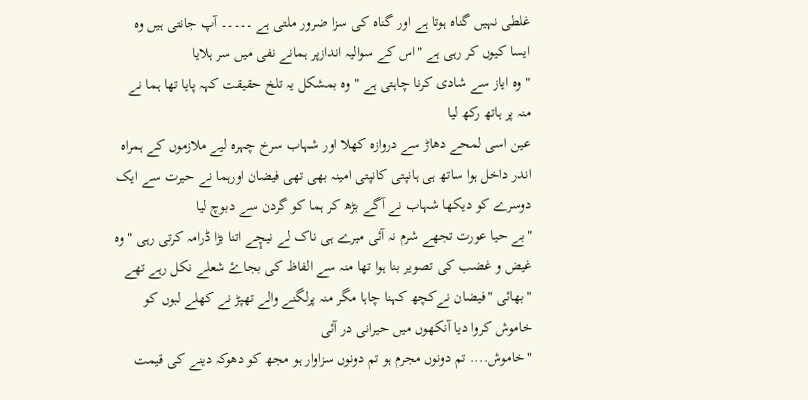غلطی نہیں گناہ ہوتا ہے اور گناہ کی سزا ضرور ملتی ہے ۔۔۔۔۔ آپ جانتی ہیں وہ ایسا کیوں کر رہی ہے "اس کے سوالیہ اندازپر ہمانے نفی میں سر ہلایا
"وہ ایاز سے شادی کرنا چاہتی ہے "وہ بمشکل یہ تلخ حقیقت کہہ پایا تھا ہما نے منہ پر ہاتھ رکھ لیا
عین اسی لمحے دھاڑ سے دروازہ کھلا اور شہاب سرخ چہرہ لیے ملازموں کے ہمراہ اندر داخل ہوا ساتھ ہی ہانپتی کانپتی امینہ بھی تھی فیضان اورہما نے حیرت سے ایک دوسرے کو دیکھا شہاب نے آگے بڑھ کر ہما کو گردن سے دبوچ لیا
"بے حیا عورت تجھے شرم نہ آئی میرے ہی ناک لے نیچٕے اتنا بڑا ڈرامہ کرتی رہی "وہ غیض و غضب کی تصویر بنا ہوا تھا منہ سے الفاظ کی بجاۓ شعلے نکل رہے تھے
"بھائی "فیضان نےکچھ کہنا چاہا مگر منہ پرلگنے والے تھپڑ نے کھلے لبوں کو خاموش کروا دیا آنکھوں میں حیرانی در آئی
"خاموش.... تم دونوں مجرم ہو تم دونوں سزاوار ہو مجھ کو دھوکہ دینے کی قیمت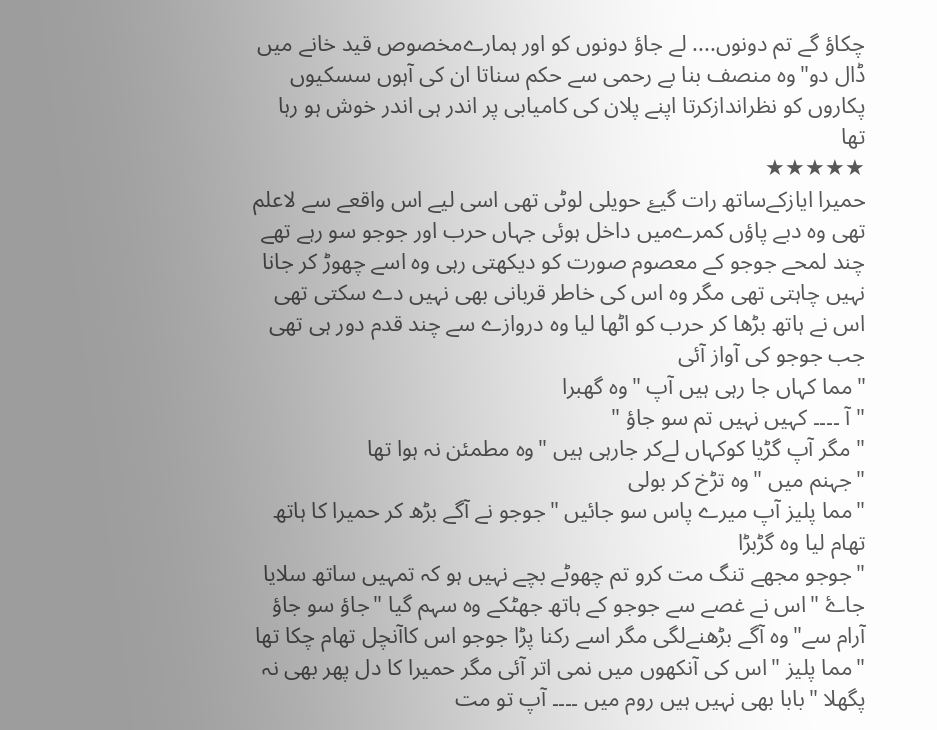چکاؤ گے تم دونوں.... لے جاؤ دونوں کو اور ہمارےمخصوص قید خانے میں ڈال دو"وہ منصف بنا بے رحمی سے حکم سناتا ان کی آہوں سسکیوں پکاروں کو نظراندازکرتا اپنے پلان کی کامیابی پر اندر ہی اندر خوش ہو رہا تھا
★★★★★
حمیرا ایازکےساتھ رات گیۓ حویلی لوٹی تھی اسی لیے اس واقعے سے لاعلم تھی وہ دبے پاؤں کمرےمیں داخل ہوئی جہاں حرب اور جوجو سو رہے تھے چند لمحے جوجو کے معصوم صورت کو دیکھتی رہی وہ اسے چھوڑ کر جانا نہیں چاہتی تھی مگر وہ اس کی خاطر قربانی بھی نہیں دے سکتی تھی اس نے ہاتھ بڑھا کر حرب کو اٹھا لیا وہ دروازے سے چند قدم دور ہی تھی جب جوجو کی آواز آئی
"مما کہاں جا رہی ہیں آپ "وہ گھبرا
"آ ۔۔۔۔ کہیں نہیں تم سو جاؤ "
"مگر آپ گڑیا کوکہاں لےکر جارہی ہیں "وہ مطمئن نہ ہوا تھا
"جہنم میں "وہ تڑخ کر بولی
"مما پلیز آپ میرے پاس سو جائیں "جوجو نے آگے بڑھ کر حمیرا کا ہاتھ تھام لیا وہ گڑبڑا
"جوجو مجھے تنگ مت کرو تم چھوٹے بچے نہیں ہو کہ تمہیں ساتھ سلایا جاۓ "اس نے غصے سے جوجو کے ہاتھ جھٹکے وہ سہم گیا "جاؤ سو جاؤ آرام سے"وہ آگے بڑھنےلگی مگر اسے رکنا پڑا جوجو اس کاآنچل تھام چکا تھا
"مما پلیز "اس کی آنکھوں میں نمی اتر آئی مگر حمیرا کا دل پھر بھی نہ پگھلا "بابا بھی نہیں ہیں روم میں ۔۔۔۔ آپ تو مت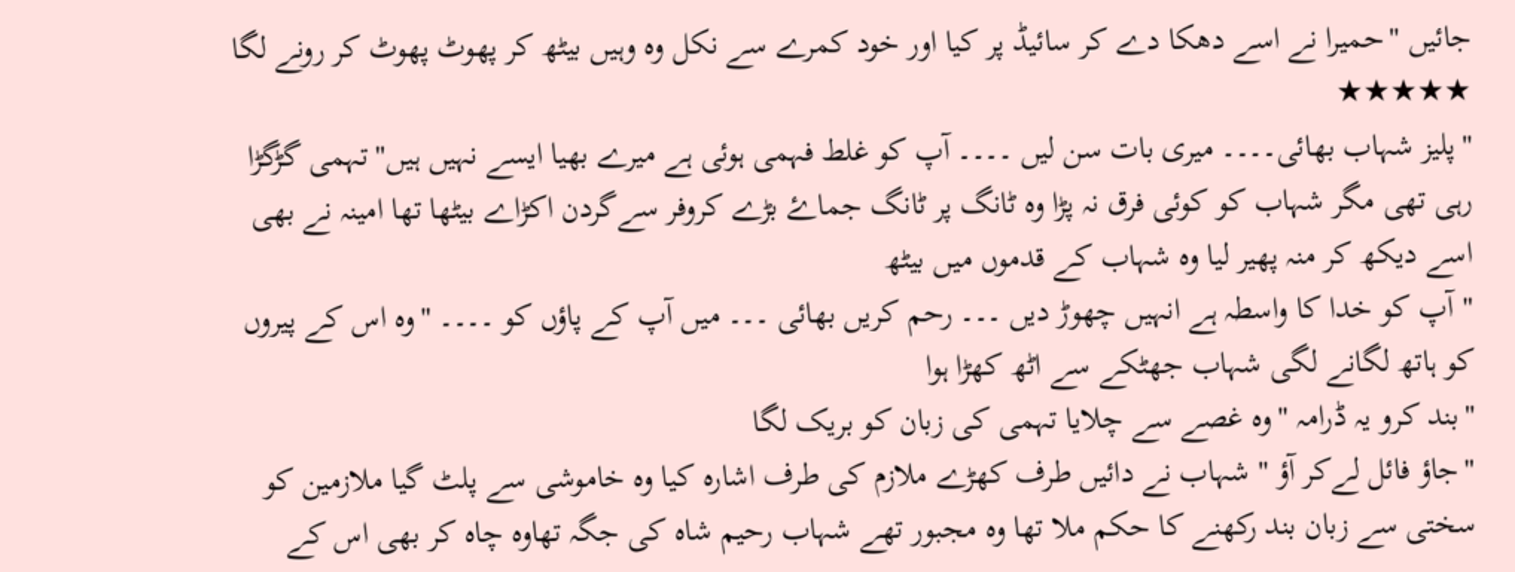جائیں "حمیرا نے اسے دھکا دے کر سائیڈ پر کیا اور خود کمرے سے نکل وہ وہیں بیٹھ کر پھوٹ پھوٹ کر رونے لگا
★★★★★
"پلیز شہاب بھائی۔۔۔۔ میری بات سن لیں ۔۔۔۔ آپ کو غلط فہمی ہوئی ہے میرے بھیا ایسے نہیں ہیں"تہمی گڑگڑا رہی تھی مگر شہاب کو کوئی فرق نہ پڑا وہ ٹانگ پر ٹانگ جماۓ بڑے کروفر سےگردن اکڑاے بیٹھا تھا امینہ نے بھی اسے دیکھ کر منہ پھیر لیا وہ شہاب کے قدموں میں بیٹھ
"آپ کو خدا کا واسطہ ہے انہیں چھوڑ دیں ۔۔۔ رحم کریں بھائی ۔۔۔ میں آپ کے پاؤں کو ۔۔۔۔ "وہ اس کے پیروں کو ہاتھ لگانے لگی شہاب جھٹکے سے اٹھ کھڑا ہوا
"بند کرو یہ ڈرامہ "وہ غصے سے چلایا تہمی کی زبان کو بریک لگا
"جاؤ فائل لےکر آؤ " شہاب نے دائیں طرف کھڑے ملازم کی طرف اشارہ کیا وہ خاموشی سے پلٹ گیا ملازمین کو سختی سے زبان بند رکھنے کا حکم ملا تھا وہ مجبور تھے شہاب رحیم شاہ کی جگہ تھاوہ چاہ کر بھی اس کے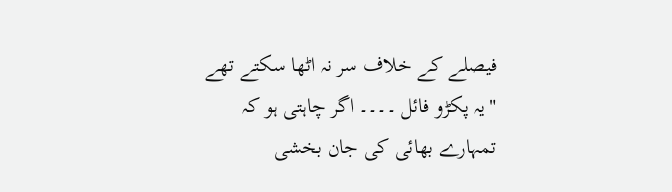فیصلے کے خلاف سر نہ اٹھا سکتے تھے
"یہ پکڑو فائل ۔۔۔۔ اگر چاہتی ہو کہ تمہارے بھائی کی جان بخشی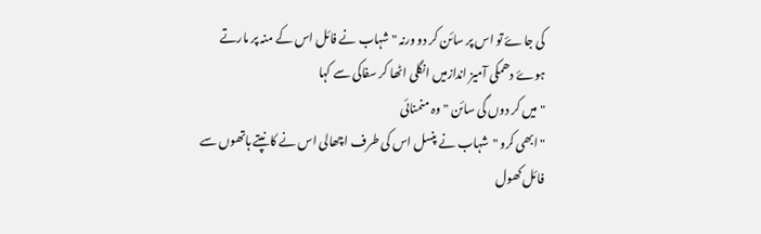کی جاۓ تو اس پر سائن کر دو ورنہ " شہاب نے فائل اس کے منہ پر مارتے ہوۓ دھمکی آمیز اندازمیں انگلی اٹھا کر سفاکی سے کہا
"میں کر دوں گی سائن "وہ منمنائی
"ابھی کرو "شہاب نے پنسل اس کی طرف اچھالی اس نے کانپتے ہاتھوں سے فائل کھول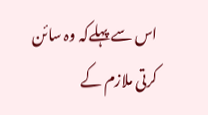اس سے پہلےکہ وہ سائن کرتی ملازم کے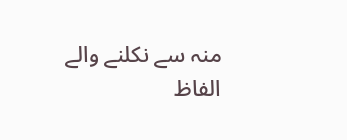منہ سے نکلنے والے الفاظ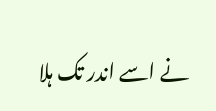نے اسے اندر تک ہلا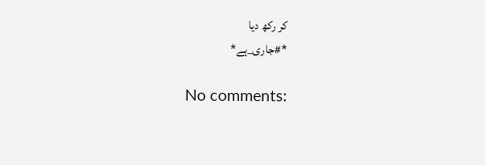کر رکھ دیا
*#جاری_ہے*

No comments: